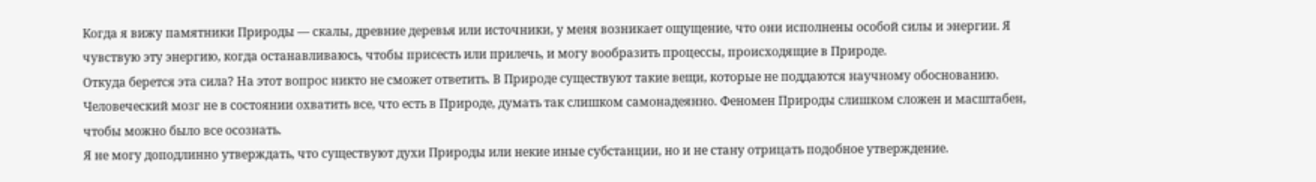Когда я вижу памятники Природы — скалы, древние деревья или источники, у меня возникает ощущение, что они исполнены особой силы и энергии. Я чувствую эту энергию, когда останавливаюсь, чтобы присесть или прилечь, и могу вообразить процессы, происходящие в Природе.
Откуда берется эта сила? На этот вопрос никто не сможет ответить. В Природе существуют такие вещи, которые не поддаются научному обоснованию. Человеческий мозг не в состоянии охватить все, что есть в Природе, думать так слишком самонадеянно. Феномен Природы слишком сложен и масштабен, чтобы можно было все осознать.
Я не могу доподлинно утверждать, что существуют духи Природы или некие иные субстанции, но и не стану отрицать подобное утверждение.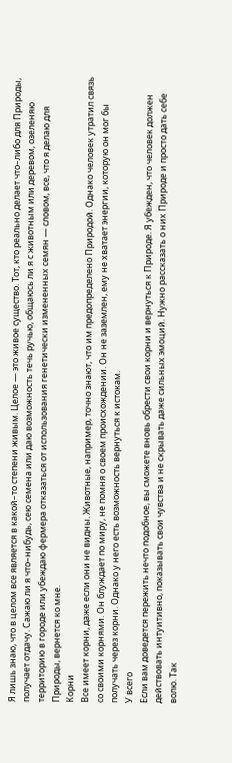Я лишь знаю, что в целом все является в какой–то степени живым. Целое — это живое существо. Тот, кто реально делает что–либо для Природы, получает отдачу. Сажаю ли я что–нибудь, сею семена или даю возможность течь ручью, общаюсь ли я с животным или деревом, озеленяю территорию в городе или убеждаю фермера отказаться от использования генетически измененных семян — словом, все, что я делаю для Природы, вернется ко мне.
Корни
Все имеет корни, даже если они не видны. Животные, например, точно знают, что им предопределено Природой. Однако человек утратил связь со своими корнями. Он блуждает по миру, не помня о своем происхождении. Он не заземлен, ему не хватает энергии, которую он мог бы получать через корни. Однако у него есть возможность вернуться к истокам.
У всего
Если вам доведется пережить нечто подобное, вы сможете вновь обрести свои корни и вернуться к Природе. Я убежден, что человек должен действовать интуитивно, показывать свои чувства и не скрывать даже сильных эмоций. Нужно рассказать о них Природе и просто дать себе волю. Так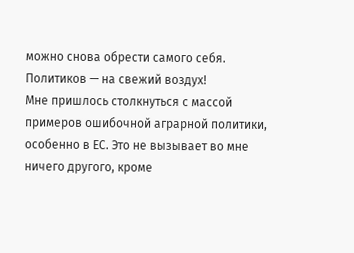можно снова обрести самого себя.
Политиков — на свежий воздух!
Мне пришлось столкнуться с массой примеров ошибочной аграрной политики, особенно в ЕС. Это не вызывает во мне ничего другого, кроме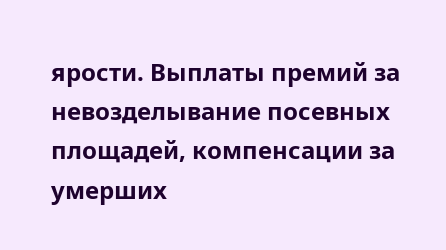ярости. Выплаты премий за невозделывание посевных площадей, компенсации за умерших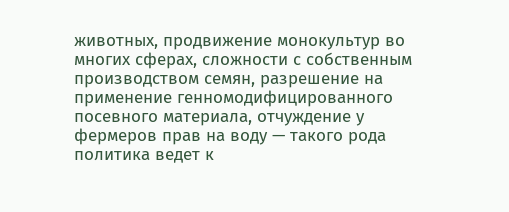животных, продвижение монокультур во многих сферах, сложности с собственным производством семян, разрешение на применение генномодифицированного посевного материала, отчуждение у фермеров прав на воду — такого рода политика ведет к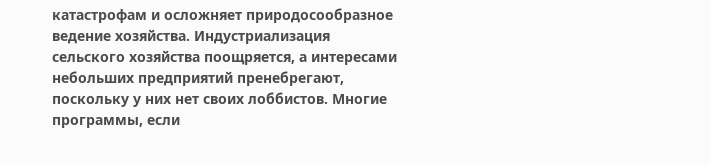катастрофам и осложняет природосообразное ведение хозяйства. Индустриализация сельского хозяйства поощряется, а интересами небольших предприятий пренебрегают, поскольку у них нет своих лоббистов. Многие программы, если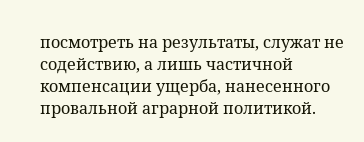посмотреть на результаты, служат не содействию, а лишь частичной компенсации ущерба, нанесенного провальной аграрной политикой.